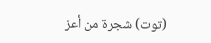(توت) شجرة من أعز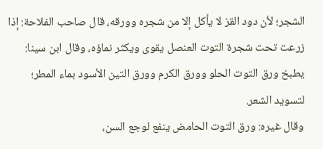الشجر؛ لأن دود القز لا يأكل إلا من شجره وورقه، قال صاحب الفلاحة: إذا زرعت تحت شجرة التوت العنصل يقوى ويكثر نماؤه، وقال ابن سينا: يطبخ ورق التوت الحلو وورق الكرم وورق التين الأسود بماء المطر؛ لتسويد الشعر.
وقال غيره: ورق التوت الحامض ينفع لوجع السن،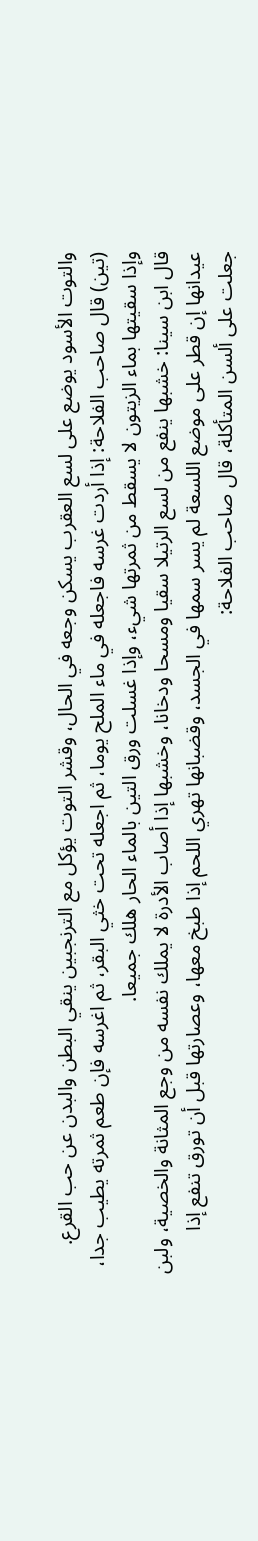والتوت الأسود يوضع على لسع العقرب يسكن وجعه في الحال، وقشر التوت يؤكل مع الترنجبين ينقي البطن والبدن عن حب القرع.
(تين) قال صاحب الفلاحة: إذا أردت غرسه فاجعله في ماء الملح يوما، ثم اجعله تحت خثي البقر، ثم اغرسه فإن طعم ثمرته يطيب جدا، وإذا سقيتها بماء الزيتون لا يسقط من ثمرتها شيء، وإذا غسلت ورق التين بالماء الحار هلك جميعا.
قال ابن سينا: خشبها ينفع من لسع الرتيلا سقيا ومسحا ودخانا، وخشبها إذا أصاب الأدرة لا يملك نفسه من وجع المثانة والخصية، ولبن عيدانها إن قطر على موضع اللسعة لم يسر سمها في الجسد، وقضبانها تهري اللحم إذا طبخ معها، وعصارتها قبل أن تورق تنفع إذا جعلت على ألسن المتأكلة، قال صاحب الفلاحة: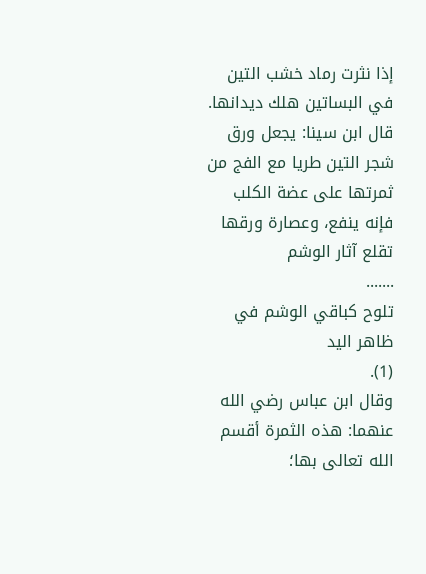إذا نثرت رماد خشب التين في البساتين هلك ديدانها.
قال ابن سينا: يجعل ورق شجر التين طريا مع الفج من ثمرتها على عضة الكلب فإنه ينفع، وعصارة ورقها تقلع آثار الوشم
.......
تلوح كباقي الوشم في ظاهر اليد
(1).
وقال ابن عباس رضي الله عنهما: هذه الثمرة أقسم الله تعالى بها؛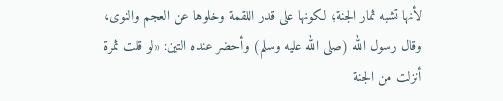لأنها تشبه ثمار الجنة؛ لكونها على قدر اللقمة وخلوها عن العجم والنوى، وقال رسول الله (صلى الله عليه وسلم) وأحضر عنده التين: «لو قلت ثمرة أنزلت من الجنة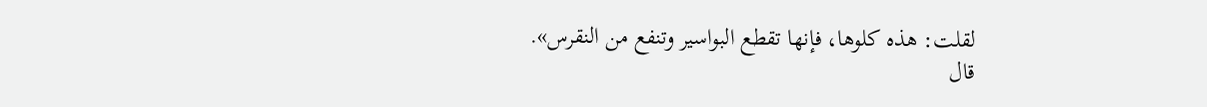لقلت: هذه كلوها، فإنها تقطع البواسير وتنفع من النقرس».
قال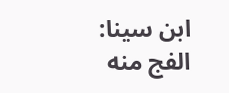ابن سينا: الفج منه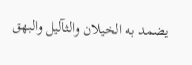يضمد به الخيلان والثآليل والبهق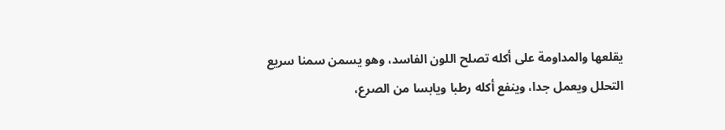يقلعها والمداومة على أكله تصلح اللون الفاسد، وهو يسمن سمنا سريع التحلل ويعمل جدا، وينفع أكله رطبا ويابسا من الصرع،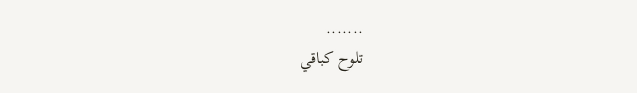.......
تلوح كباقي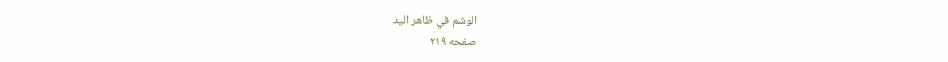الوشم في ظاهر اليد
صفحه ۲۱۹